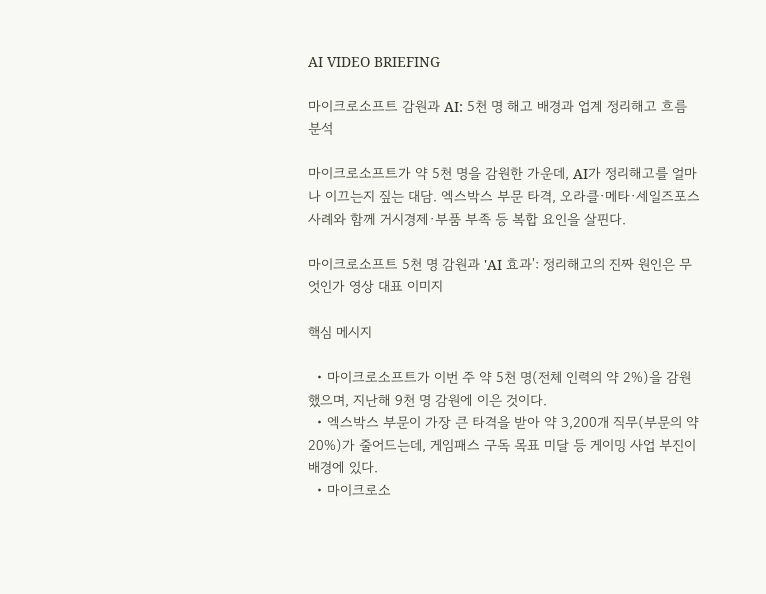AI VIDEO BRIEFING

마이크로소프트 감원과 AI: 5천 명 해고 배경과 업계 정리해고 흐름 분석

마이크로소프트가 약 5천 명을 감원한 가운데, AI가 정리해고를 얼마나 이끄는지 짚는 대담. 엑스박스 부문 타격, 오라클·메타·세일즈포스 사례와 함께 거시경제·부품 부족 등 복합 요인을 살핀다.

마이크로소프트 5천 명 감원과 'AI 효과': 정리해고의 진짜 원인은 무엇인가 영상 대표 이미지

핵심 메시지

  • 마이크로소프트가 이번 주 약 5천 명(전체 인력의 약 2%)을 감원했으며, 지난해 9천 명 감원에 이은 것이다.
  • 엑스박스 부문이 가장 큰 타격을 받아 약 3,200개 직무(부문의 약 20%)가 줄어드는데, 게임패스 구독 목표 미달 등 게이밍 사업 부진이 배경에 있다.
  • 마이크로소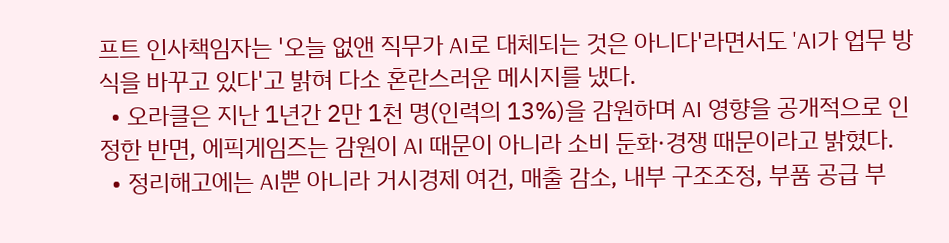프트 인사책임자는 '오늘 없앤 직무가 AI로 대체되는 것은 아니다'라면서도 'AI가 업무 방식을 바꾸고 있다'고 밝혀 다소 혼란스러운 메시지를 냈다.
  • 오라클은 지난 1년간 2만 1천 명(인력의 13%)을 감원하며 AI 영향을 공개적으로 인정한 반면, 에픽게임즈는 감원이 AI 때문이 아니라 소비 둔화·경쟁 때문이라고 밝혔다.
  • 정리해고에는 AI뿐 아니라 거시경제 여건, 매출 감소, 내부 구조조정, 부품 공급 부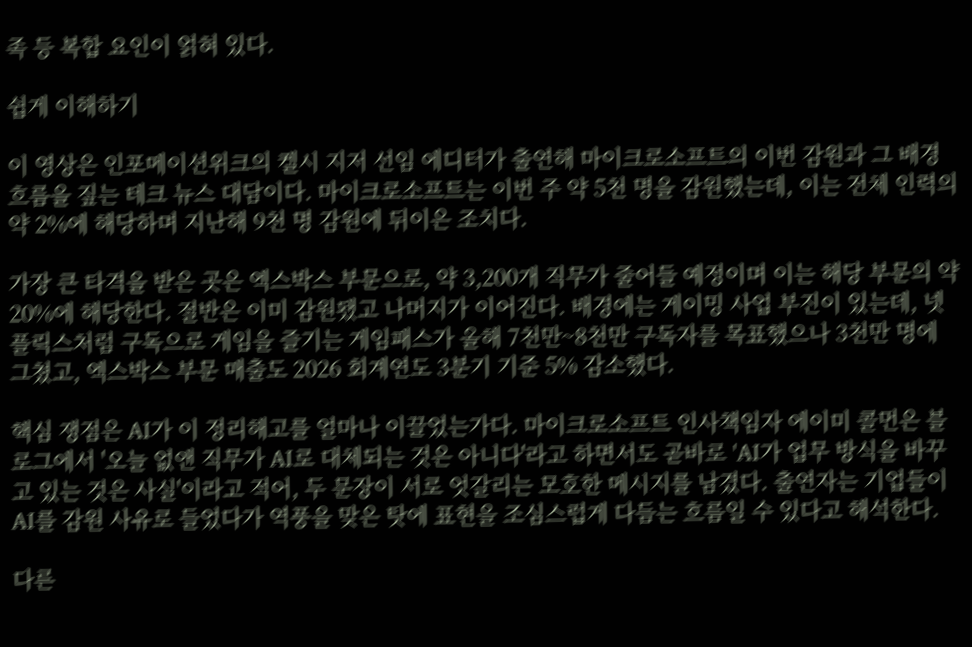족 등 복합 요인이 얽혀 있다.

쉽게 이해하기

이 영상은 인포메이션위크의 켈시 지저 선임 에디터가 출연해 마이크로소프트의 이번 감원과 그 배경 흐름을 짚는 테크 뉴스 대담이다. 마이크로소프트는 이번 주 약 5천 명을 감원했는데, 이는 전체 인력의 약 2%에 해당하며 지난해 9천 명 감원에 뒤이은 조치다.

가장 큰 타격을 받은 곳은 엑스박스 부문으로, 약 3,200개 직무가 줄어들 예정이며 이는 해당 부문의 약 20%에 해당한다. 절반은 이미 감원됐고 나머지가 이어진다. 배경에는 게이밍 사업 부진이 있는데, 넷플릭스처럼 구독으로 게임을 즐기는 게임패스가 올해 7천만~8천만 구독자를 목표했으나 3천만 명에 그쳤고, 엑스박스 부문 매출도 2026 회계연도 3분기 기준 5% 감소했다.

핵심 쟁점은 AI가 이 정리해고를 얼마나 이끌었는가다. 마이크로소프트 인사책임자 에이미 콜먼은 블로그에서 '오늘 없앤 직무가 AI로 대체되는 것은 아니다'라고 하면서도 곧바로 'AI가 업무 방식을 바꾸고 있는 것은 사실'이라고 적어, 두 문장이 서로 엇갈리는 모호한 메시지를 남겼다. 출연자는 기업들이 AI를 감원 사유로 들었다가 역풍을 맞은 탓에 표현을 조심스럽게 다듬는 흐름일 수 있다고 해석한다.

다른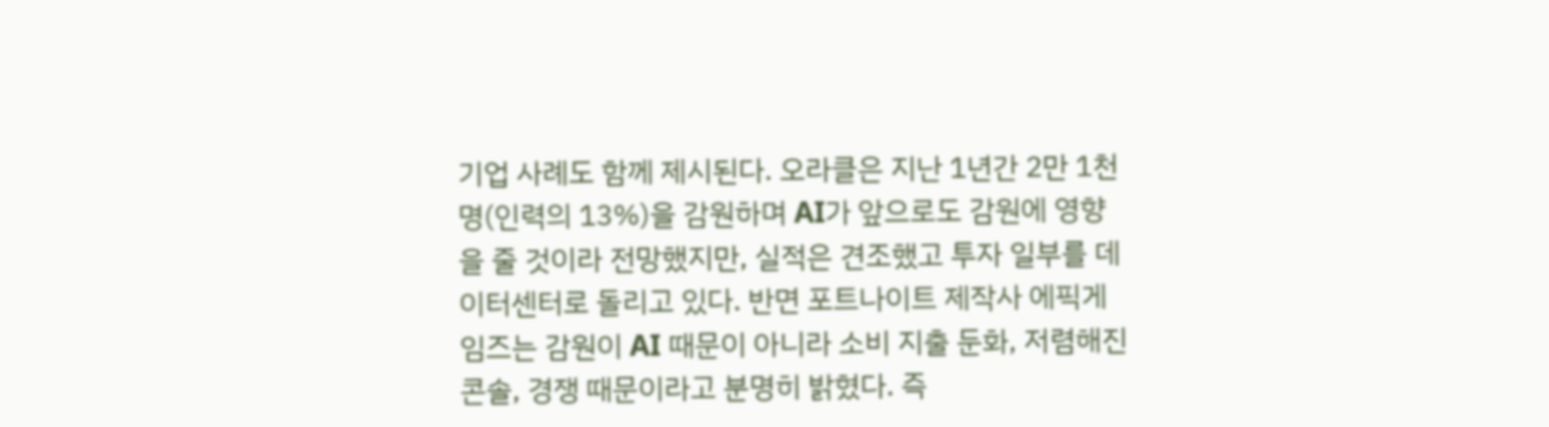기업 사례도 함께 제시된다. 오라클은 지난 1년간 2만 1천 명(인력의 13%)을 감원하며 AI가 앞으로도 감원에 영향을 줄 것이라 전망했지만, 실적은 견조했고 투자 일부를 데이터센터로 돌리고 있다. 반면 포트나이트 제작사 에픽게임즈는 감원이 AI 때문이 아니라 소비 지출 둔화, 저렴해진 콘솔, 경쟁 때문이라고 분명히 밝혔다. 즉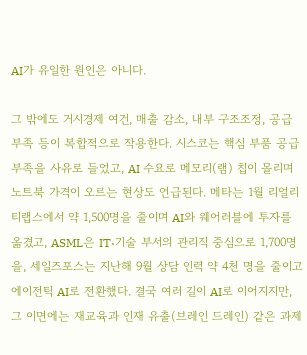AI가 유일한 원인은 아니다.

그 밖에도 거시경제 여건, 매출 감소, 내부 구조조정, 공급 부족 등이 복합적으로 작용한다. 시스코는 핵심 부품 공급 부족을 사유로 들었고, AI 수요로 메모리(램) 칩이 몰리며 노트북 가격이 오르는 현상도 언급된다. 메타는 1월 리얼리티랩스에서 약 1,500명을 줄이며 AI와 웨어러블에 투자를 옮겼고, ASML은 IT·기술 부서의 관리직 중심으로 1,700명을, 세일즈포스는 지난해 9월 상담 인력 약 4천 명을 줄이고 에이전틱 AI로 전환했다. 결국 여러 길이 AI로 이어지지만, 그 이면에는 재교육과 인재 유출(브레인 드레인) 같은 과제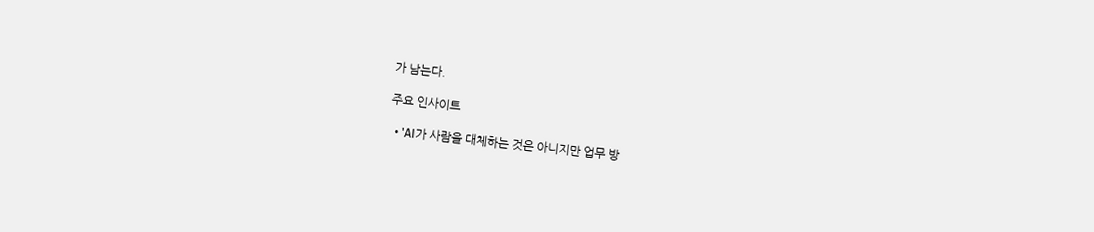가 남는다.

주요 인사이트

  • 'AI가 사람을 대체하는 것은 아니지만 업무 방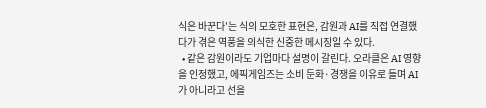식은 바꾼다'는 식의 모호한 표현은, 감원과 AI를 직접 연결했다가 겪은 역풍을 의식한 신중한 메시징일 수 있다.
  • 같은 감원이라도 기업마다 설명이 갈린다. 오라클은 AI 영향을 인정했고, 에픽게임즈는 소비 둔화·경쟁을 이유로 들며 AI가 아니라고 선을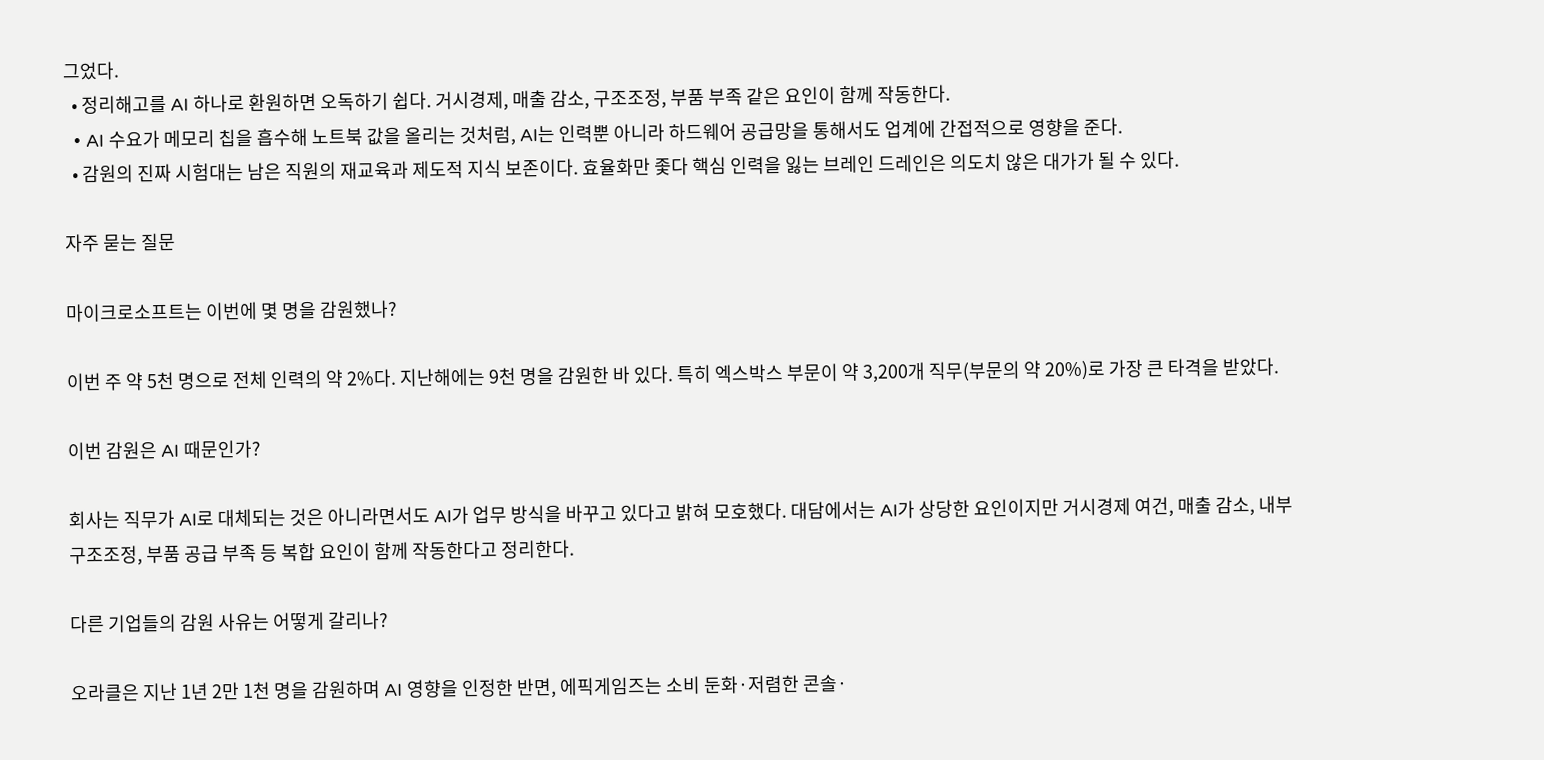그었다.
  • 정리해고를 AI 하나로 환원하면 오독하기 쉽다. 거시경제, 매출 감소, 구조조정, 부품 부족 같은 요인이 함께 작동한다.
  • AI 수요가 메모리 칩을 흡수해 노트북 값을 올리는 것처럼, AI는 인력뿐 아니라 하드웨어 공급망을 통해서도 업계에 간접적으로 영향을 준다.
  • 감원의 진짜 시험대는 남은 직원의 재교육과 제도적 지식 보존이다. 효율화만 좇다 핵심 인력을 잃는 브레인 드레인은 의도치 않은 대가가 될 수 있다.

자주 묻는 질문

마이크로소프트는 이번에 몇 명을 감원했나?

이번 주 약 5천 명으로 전체 인력의 약 2%다. 지난해에는 9천 명을 감원한 바 있다. 특히 엑스박스 부문이 약 3,200개 직무(부문의 약 20%)로 가장 큰 타격을 받았다.

이번 감원은 AI 때문인가?

회사는 직무가 AI로 대체되는 것은 아니라면서도 AI가 업무 방식을 바꾸고 있다고 밝혀 모호했다. 대담에서는 AI가 상당한 요인이지만 거시경제 여건, 매출 감소, 내부 구조조정, 부품 공급 부족 등 복합 요인이 함께 작동한다고 정리한다.

다른 기업들의 감원 사유는 어떻게 갈리나?

오라클은 지난 1년 2만 1천 명을 감원하며 AI 영향을 인정한 반면, 에픽게임즈는 소비 둔화·저렴한 콘솔·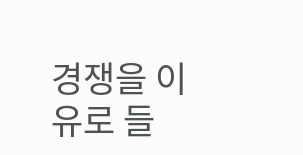경쟁을 이유로 들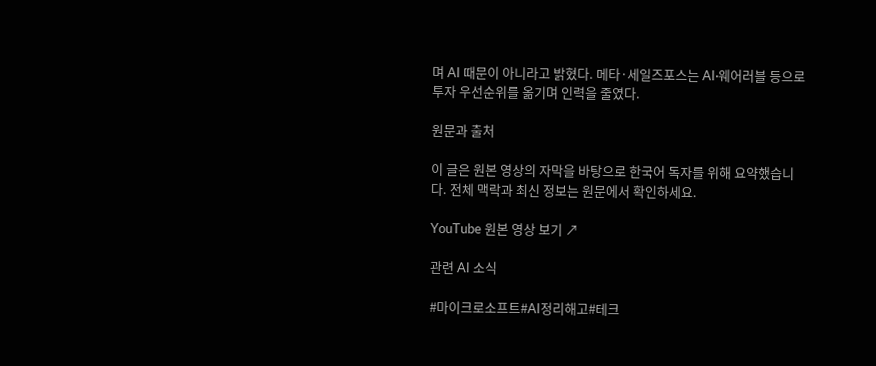며 AI 때문이 아니라고 밝혔다. 메타·세일즈포스는 AI·웨어러블 등으로 투자 우선순위를 옮기며 인력을 줄였다.

원문과 출처

이 글은 원본 영상의 자막을 바탕으로 한국어 독자를 위해 요약했습니다. 전체 맥락과 최신 정보는 원문에서 확인하세요.

YouTube 원본 영상 보기 ↗

관련 AI 소식

#마이크로소프트#AI정리해고#테크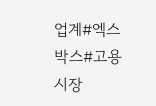업계#엑스박스#고용시장